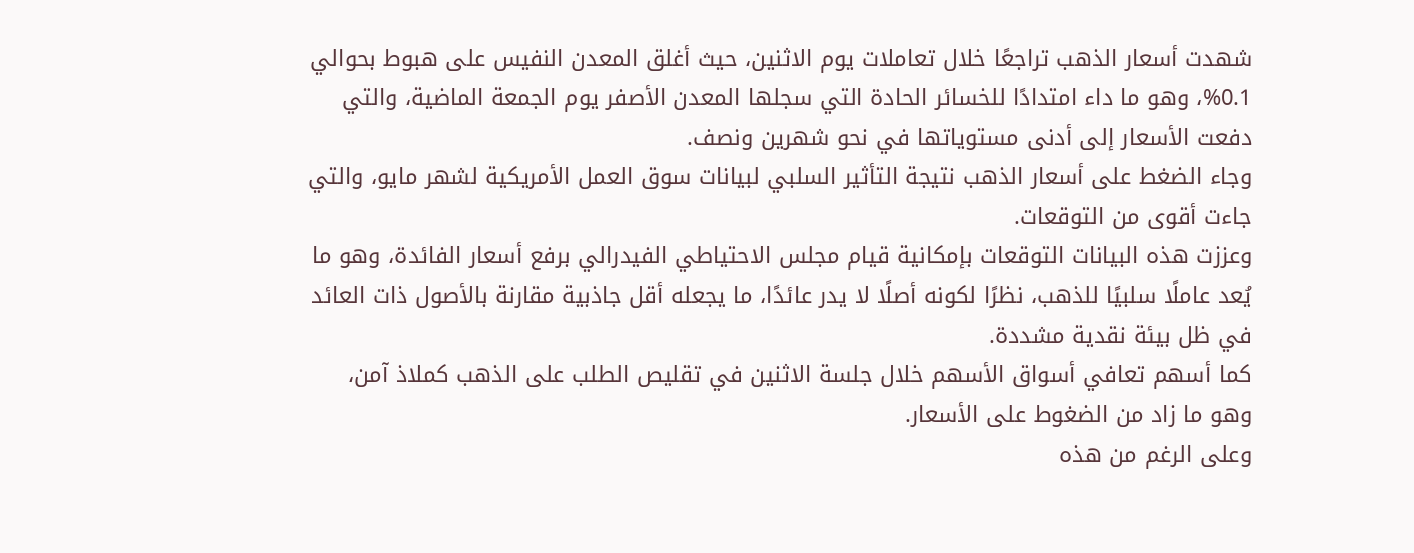شهدت أسعار الذهب تراجعًا خلال تعاملات يوم الاثنين، حيث أغلق المعدن النفيس على هبوط بحوالي 0.1%، وهو ما داء امتدادًا للخسائر الحادة التي سجلها المعدن الأصفر يوم الجمعة الماضية، والتي دفعت الأسعار إلى أدنى مستوياتها في نحو شهرين ونصف.
وجاء الضغط على أسعار الذهب نتيجة التأثير السلبي لبيانات سوق العمل الأمريكية لشهر مايو، والتي جاءت أقوى من التوقعات.
وعززت هذه البيانات التوقعات بإمكانية قيام مجلس الاحتياطي الفيدرالي برفع أسعار الفائدة، وهو ما يُعد عاملًا سلبيًا للذهب، نظرًا لكونه أصلًا لا يدر عائدًا، ما يجعله أقل جاذبية مقارنة بالأصول ذات العائد في ظل بيئة نقدية مشددة.
كما أسهم تعافي أسواق الأسهم خلال جلسة الاثنين في تقليص الطلب على الذهب كملاذ آمن، وهو ما زاد من الضغوط على الأسعار.
وعلى الرغم من هذه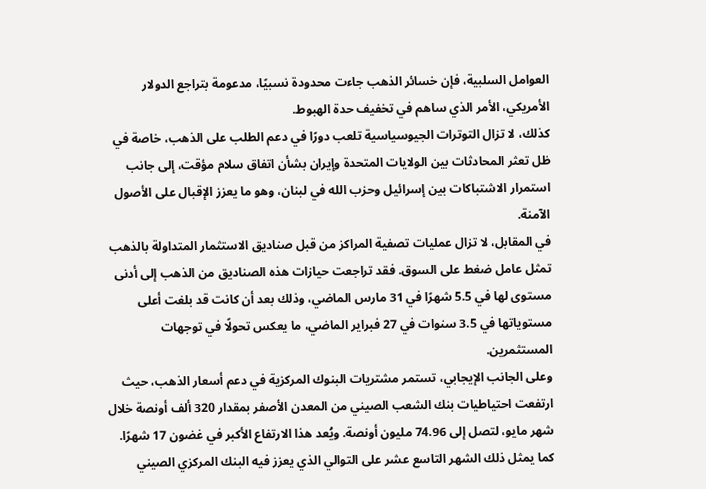العوامل السلبية، فإن خسائر الذهب جاءت محدودة نسبيًا، مدعومة بتراجع الدولار الأمريكي، الأمر الذي ساهم في تخفيف حدة الهبوط.
كذلك، لا تزال التوترات الجيوسياسية تلعب دورًا في دعم الطلب على الذهب، خاصة في ظل تعثر المحادثات بين الولايات المتحدة وإيران بشأن اتفاق سلام مؤقت، إلى جانب استمرار الاشتباكات بين إسرائيل وحزب الله في لبنان، وهو ما يعزز الإقبال على الأصول الآمنة.
في المقابل، لا تزال عمليات تصفية المراكز من قبل صناديق الاستثمار المتداولة بالذهب تمثل عامل ضغط على السوق. فقد تراجعت حيازات هذه الصناديق من الذهب إلى أدنى مستوى لها في 5.5 شهرًا في 31 مارس الماضي، وذلك بعد أن كانت قد بلغت أعلى مستوياتها في 3.5 سنوات في 27 فبراير الماضي، ما يعكس تحولًا في توجهات المستثمرين.
وعلى الجانب الإيجابي، تستمر مشتريات البنوك المركزية في دعم أسعار الذهب، حيث ارتفعت احتياطيات بنك الشعب الصيني من المعدن الأصفر بمقدار 320 ألف أونصة خلال شهر مايو، لتصل إلى 74.96 مليون أونصة. ويُعد هذا الارتفاع الأكبر في غضون 17 شهرًا.
كما يمثل ذلك الشهر التاسع عشر على التوالي الذي يعزز فيه البنك المركزي الصيني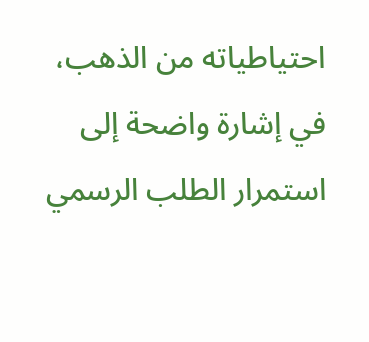احتياطياته من الذهب، في إشارة واضحة إلى استمرار الطلب الرسمي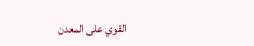القوي على المعدن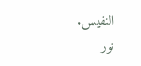النفيس.
نور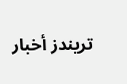تريندز أخبار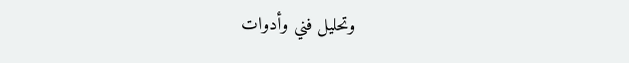وتحليل فني وأدوات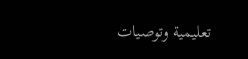تعليمية وتوصيات